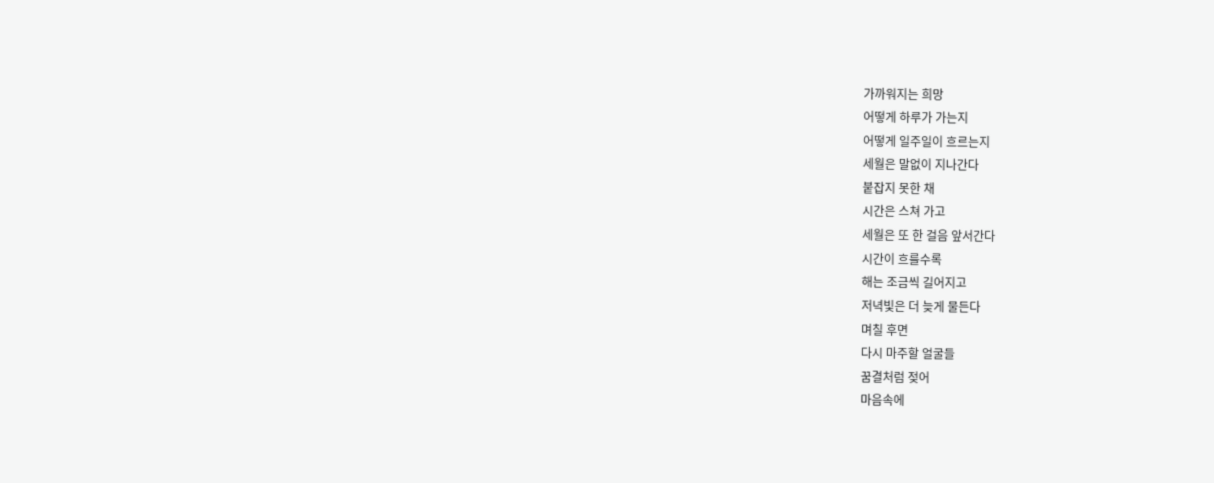가까워지는 희망
어떻게 하루가 가는지
어떻게 일주일이 흐르는지
세월은 말없이 지나간다
붙잡지 못한 채
시간은 스쳐 가고
세월은 또 한 걸음 앞서간다
시간이 흐를수록
해는 조금씩 길어지고
저녁빛은 더 늦게 물든다
며칠 후면
다시 마주할 얼굴들
꿈결처럼 젖어
마음속에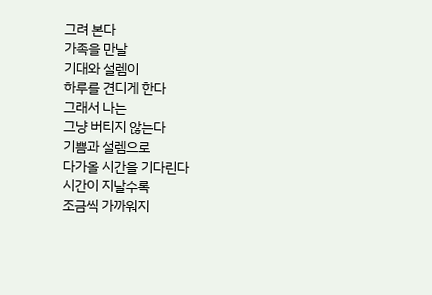그려 본다
가족을 만날
기대와 설렘이
하루를 견디게 한다
그래서 나는
그냥 버티지 않는다
기쁨과 설렘으로
다가올 시간을 기다린다
시간이 지날수록
조금씩 가까워지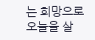는 희망으로
오늘을 살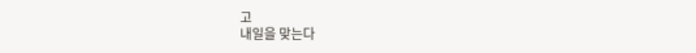고
내일을 맞는다